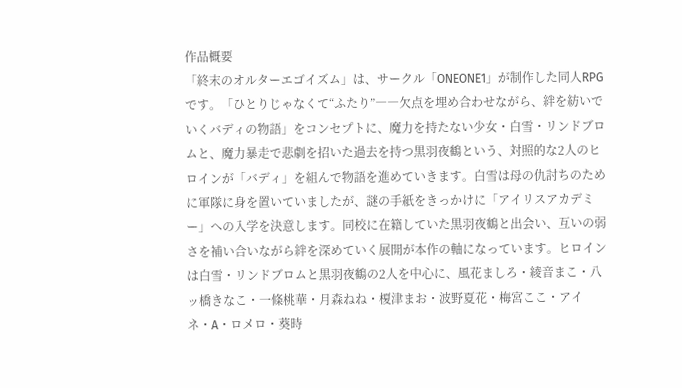作品概要
「終末のオルターエゴイズム」は、サークル「ONEONE1」が制作した同人RPGです。「ひとりじゃなくて“ふたり”――欠点を埋め合わせながら、絆を紡いでいくバディの物語」をコンセプトに、魔力を持たない少女・白雪・リンドブロムと、魔力暴走で悲劇を招いた過去を持つ黒羽夜鶴という、対照的な2人のヒロインが「バディ」を組んで物語を進めていきます。白雪は母の仇討ちのために軍隊に身を置いていましたが、謎の手紙をきっかけに「アイリスアカデミー」への入学を決意します。同校に在籍していた黒羽夜鶴と出会い、互いの弱さを補い合いながら絆を深めていく展開が本作の軸になっています。ヒロインは白雪・リンドブロムと黒羽夜鶴の2人を中心に、風花ましろ・綾音まこ・八ッ橋きなこ・一條桃華・月森ねね・榎津まお・波野夏花・梅宮ここ・アイネ・A・ロメロ・葵時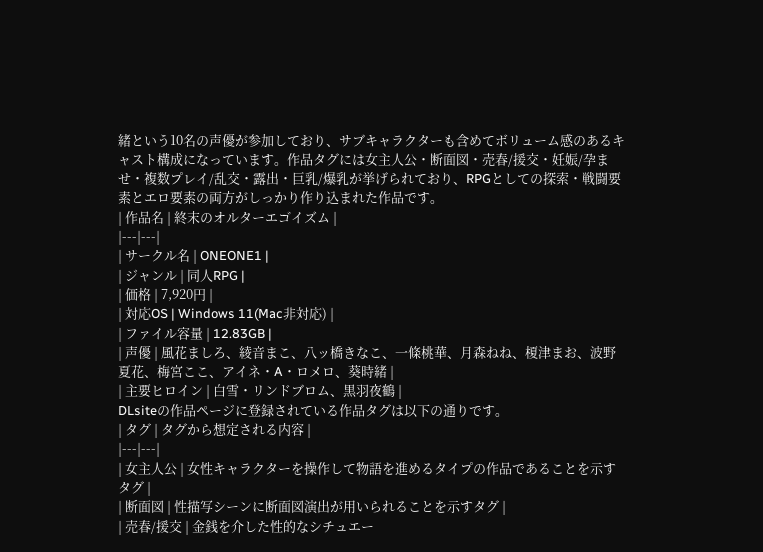緒という10名の声優が参加しており、サブキャラクターも含めてボリューム感のあるキャスト構成になっています。作品タグには女主人公・断面図・売春/援交・妊娠/孕ませ・複数プレイ/乱交・露出・巨乳/爆乳が挙げられており、RPGとしての探索・戦闘要素とエロ要素の両方がしっかり作り込まれた作品です。
| 作品名 | 終末のオルターエゴイズム |
|---|---|
| サークル名 | ONEONE1 |
| ジャンル | 同人RPG |
| 価格 | 7,920円 |
| 対応OS | Windows 11(Mac非対応) |
| ファイル容量 | 12.83GB |
| 声優 | 風花ましろ、綾音まこ、八ッ橋きなこ、一條桃華、月森ねね、榎津まお、波野夏花、梅宮ここ、アイネ・A・ロメロ、葵時緒 |
| 主要ヒロイン | 白雪・リンドブロム、黒羽夜鶴 |
DLsiteの作品ページに登録されている作品タグは以下の通りです。
| タグ | タグから想定される内容 |
|---|---|
| 女主人公 | 女性キャラクターを操作して物語を進めるタイプの作品であることを示すタグ |
| 断面図 | 性描写シーンに断面図演出が用いられることを示すタグ |
| 売春/援交 | 金銭を介した性的なシチュエー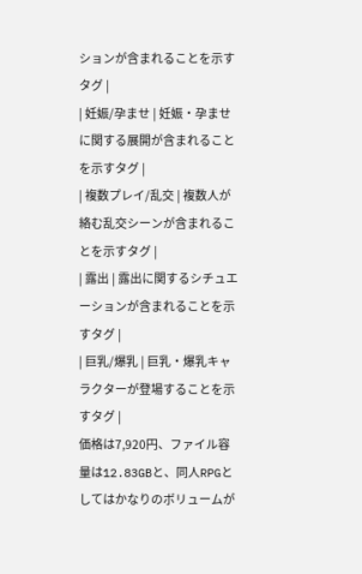ションが含まれることを示すタグ |
| 妊娠/孕ませ | 妊娠・孕ませに関する展開が含まれることを示すタグ |
| 複数プレイ/乱交 | 複数人が絡む乱交シーンが含まれることを示すタグ |
| 露出 | 露出に関するシチュエーションが含まれることを示すタグ |
| 巨乳/爆乳 | 巨乳・爆乳キャラクターが登場することを示すタグ |
価格は7,920円、ファイル容量は12.83GBと、同人RPGとしてはかなりのボリュームが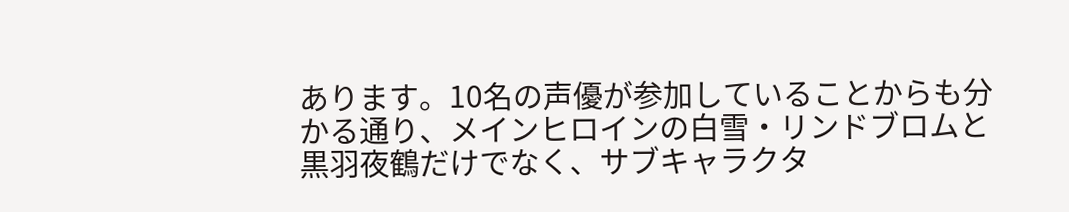あります。10名の声優が参加していることからも分かる通り、メインヒロインの白雪・リンドブロムと黒羽夜鶴だけでなく、サブキャラクタ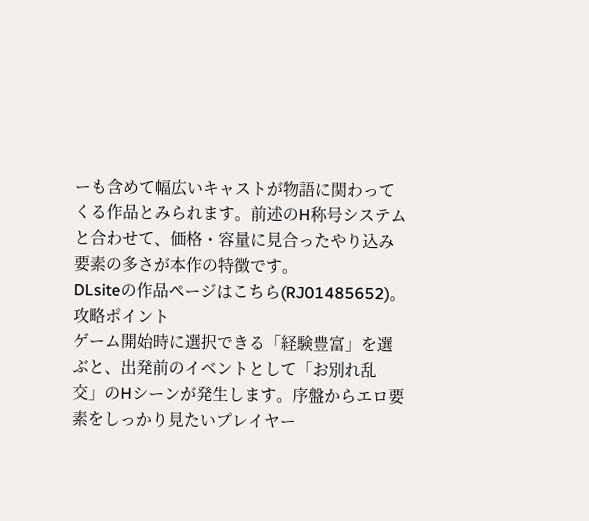ーも含めて幅広いキャストが物語に関わってくる作品とみられます。前述のH称号システムと合わせて、価格・容量に見合ったやり込み要素の多さが本作の特徴です。
DLsiteの作品ページはこちら(RJ01485652)。
攻略ポイント
ゲーム開始時に選択できる「経験豊富」を選ぶと、出発前のイベントとして「お別れ乱交」のHシーンが発生します。序盤からエロ要素をしっかり見たいプレイヤー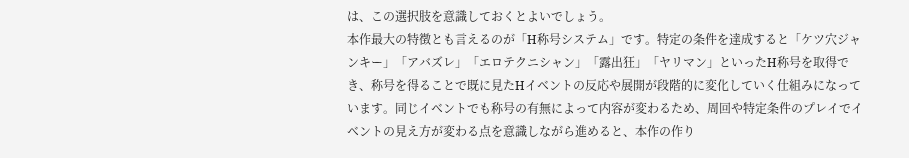は、この選択肢を意識しておくとよいでしょう。
本作最大の特徴とも言えるのが「H称号システム」です。特定の条件を達成すると「ケツ穴ジャンキー」「アバズレ」「エロテクニシャン」「露出狂」「ヤリマン」といったH称号を取得でき、称号を得ることで既に見たHイベントの反応や展開が段階的に変化していく仕組みになっています。同じイベントでも称号の有無によって内容が変わるため、周回や特定条件のプレイでイベントの見え方が変わる点を意識しながら進めると、本作の作り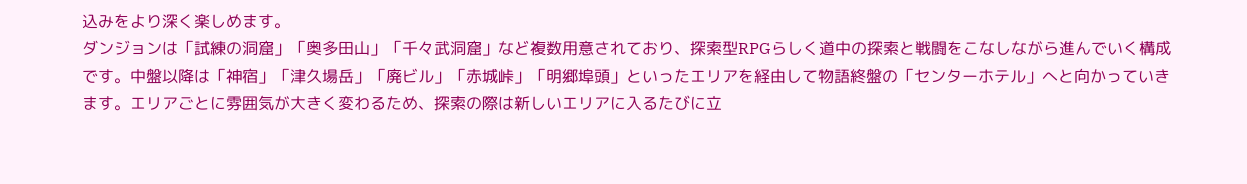込みをより深く楽しめます。
ダンジョンは「試練の洞窟」「奥多田山」「千々武洞窟」など複数用意されており、探索型RPGらしく道中の探索と戦闘をこなしながら進んでいく構成です。中盤以降は「神宿」「津久場岳」「廃ビル」「赤城峠」「明郷埠頭」といったエリアを経由して物語終盤の「センターホテル」へと向かっていきます。エリアごとに雰囲気が大きく変わるため、探索の際は新しいエリアに入るたびに立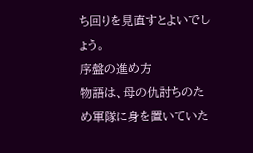ち回りを見直すとよいでしょう。
序盤の進め方
物語は、母の仇討ちのため軍隊に身を置いていた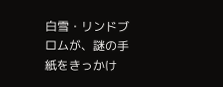白雪・リンドブロムが、謎の手紙をきっかけ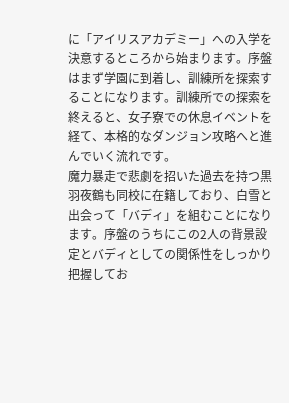に「アイリスアカデミー」への入学を決意するところから始まります。序盤はまず学園に到着し、訓練所を探索することになります。訓練所での探索を終えると、女子寮での休息イベントを経て、本格的なダンジョン攻略へと進んでいく流れです。
魔力暴走で悲劇を招いた過去を持つ黒羽夜鶴も同校に在籍しており、白雪と出会って「バディ」を組むことになります。序盤のうちにこの2人の背景設定とバディとしての関係性をしっかり把握してお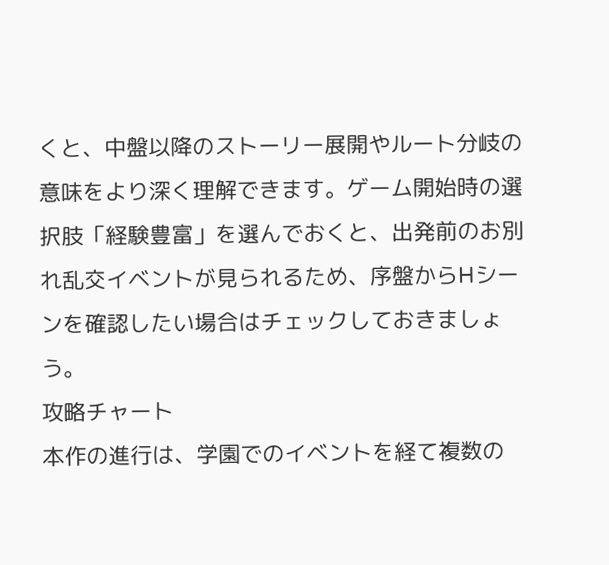くと、中盤以降のストーリー展開やルート分岐の意味をより深く理解できます。ゲーム開始時の選択肢「経験豊富」を選んでおくと、出発前のお別れ乱交イベントが見られるため、序盤からHシーンを確認したい場合はチェックしておきましょう。
攻略チャート
本作の進行は、学園でのイベントを経て複数の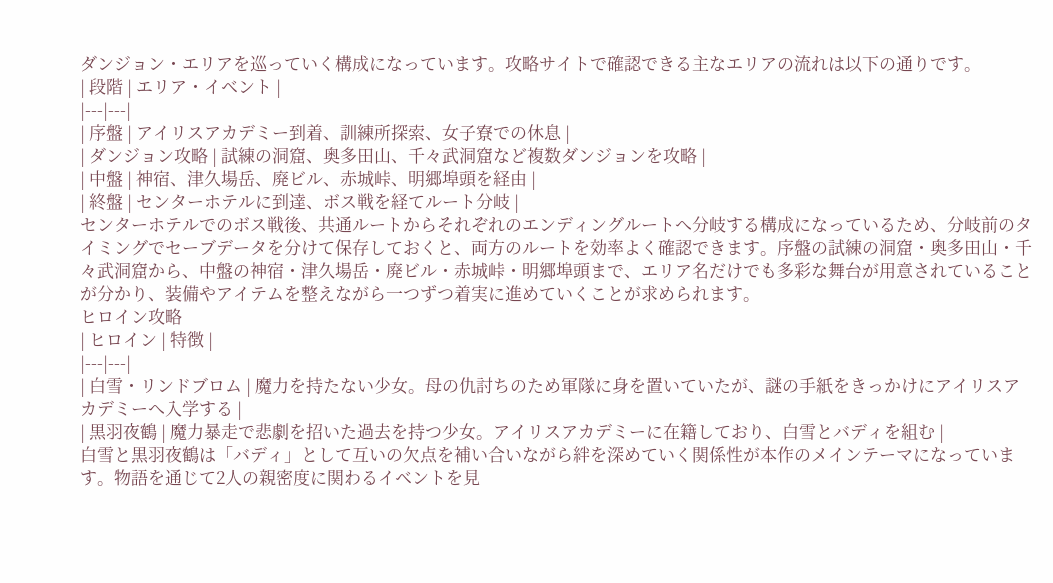ダンジョン・エリアを巡っていく構成になっています。攻略サイトで確認できる主なエリアの流れは以下の通りです。
| 段階 | エリア・イベント |
|---|---|
| 序盤 | アイリスアカデミー到着、訓練所探索、女子寮での休息 |
| ダンジョン攻略 | 試練の洞窟、奥多田山、千々武洞窟など複数ダンジョンを攻略 |
| 中盤 | 神宿、津久場岳、廃ビル、赤城峠、明郷埠頭を経由 |
| 終盤 | センターホテルに到達、ボス戦を経てルート分岐 |
センターホテルでのボス戦後、共通ルートからそれぞれのエンディングルートへ分岐する構成になっているため、分岐前のタイミングでセーブデータを分けて保存しておくと、両方のルートを効率よく確認できます。序盤の試練の洞窟・奥多田山・千々武洞窟から、中盤の神宿・津久場岳・廃ビル・赤城峠・明郷埠頭まで、エリア名だけでも多彩な舞台が用意されていることが分かり、装備やアイテムを整えながら一つずつ着実に進めていくことが求められます。
ヒロイン攻略
| ヒロイン | 特徴 |
|---|---|
| 白雪・リンドブロム | 魔力を持たない少女。母の仇討ちのため軍隊に身を置いていたが、謎の手紙をきっかけにアイリスアカデミーへ入学する |
| 黒羽夜鶴 | 魔力暴走で悲劇を招いた過去を持つ少女。アイリスアカデミーに在籍しており、白雪とバディを組む |
白雪と黒羽夜鶴は「バディ」として互いの欠点を補い合いながら絆を深めていく関係性が本作のメインテーマになっています。物語を通じて2人の親密度に関わるイベントを見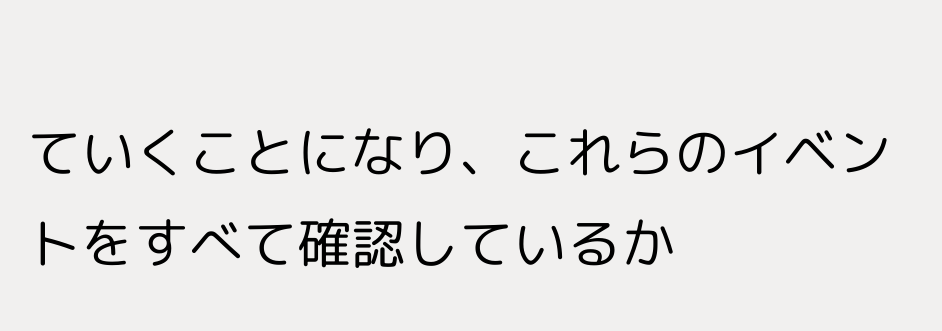ていくことになり、これらのイベントをすべて確認しているか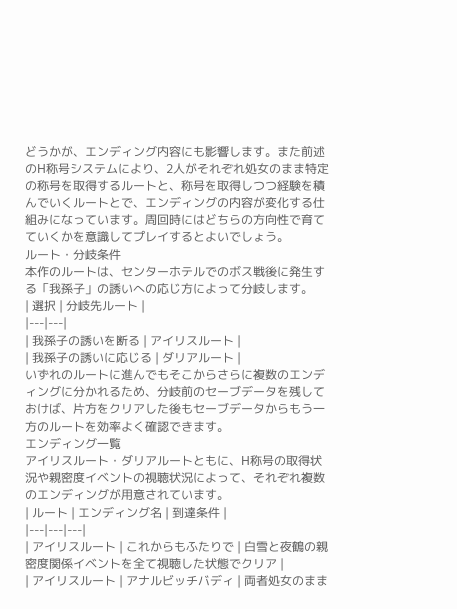どうかが、エンディング内容にも影響します。また前述のH称号システムにより、2人がそれぞれ処女のまま特定の称号を取得するルートと、称号を取得しつつ経験を積んでいくルートとで、エンディングの内容が変化する仕組みになっています。周回時にはどちらの方向性で育てていくかを意識してプレイするとよいでしょう。
ルート・分岐条件
本作のルートは、センターホテルでのボス戦後に発生する「我孫子」の誘いへの応じ方によって分岐します。
| 選択 | 分岐先ルート |
|---|---|
| 我孫子の誘いを断る | アイリスルート |
| 我孫子の誘いに応じる | ダリアルート |
いずれのルートに進んでもそこからさらに複数のエンディングに分かれるため、分岐前のセーブデータを残しておけば、片方をクリアした後もセーブデータからもう一方のルートを効率よく確認できます。
エンディング一覧
アイリスルート・ダリアルートともに、H称号の取得状況や親密度イベントの視聴状況によって、それぞれ複数のエンディングが用意されています。
| ルート | エンディング名 | 到達条件 |
|---|---|---|
| アイリスルート | これからもふたりで | 白雪と夜鶴の親密度関係イベントを全て視聴した状態でクリア |
| アイリスルート | アナルビッチバディ | 両者処女のまま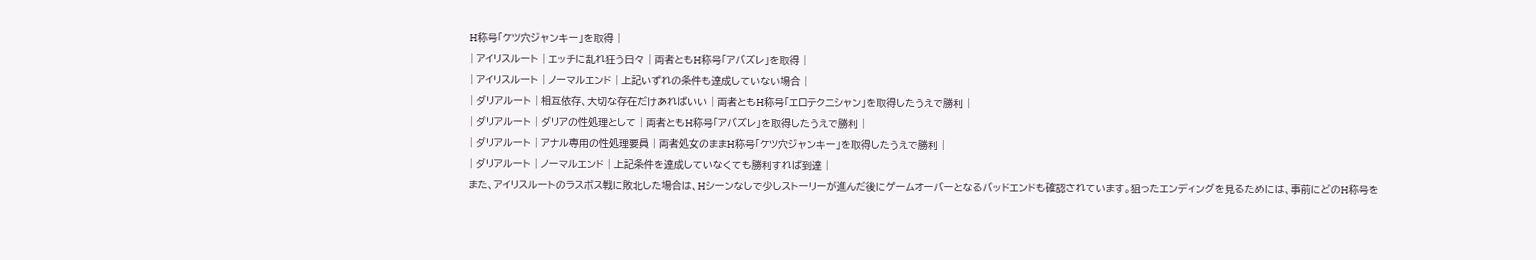H称号「ケツ穴ジャンキー」を取得 |
| アイリスルート | エッチに乱れ狂う日々 | 両者ともH称号「アバズレ」を取得 |
| アイリスルート | ノーマルエンド | 上記いずれの条件も達成していない場合 |
| ダリアルート | 相互依存、大切な存在だけあればいい | 両者ともH称号「エロテクニシャン」を取得したうえで勝利 |
| ダリアルート | ダリアの性処理として | 両者ともH称号「アバズレ」を取得したうえで勝利 |
| ダリアルート | アナル専用の性処理要員 | 両者処女のままH称号「ケツ穴ジャンキー」を取得したうえで勝利 |
| ダリアルート | ノーマルエンド | 上記条件を達成していなくても勝利すれば到達 |
また、アイリスルートのラスボス戦に敗北した場合は、Hシーンなしで少しストーリーが進んだ後にゲームオーバーとなるバッドエンドも確認されています。狙ったエンディングを見るためには、事前にどのH称号を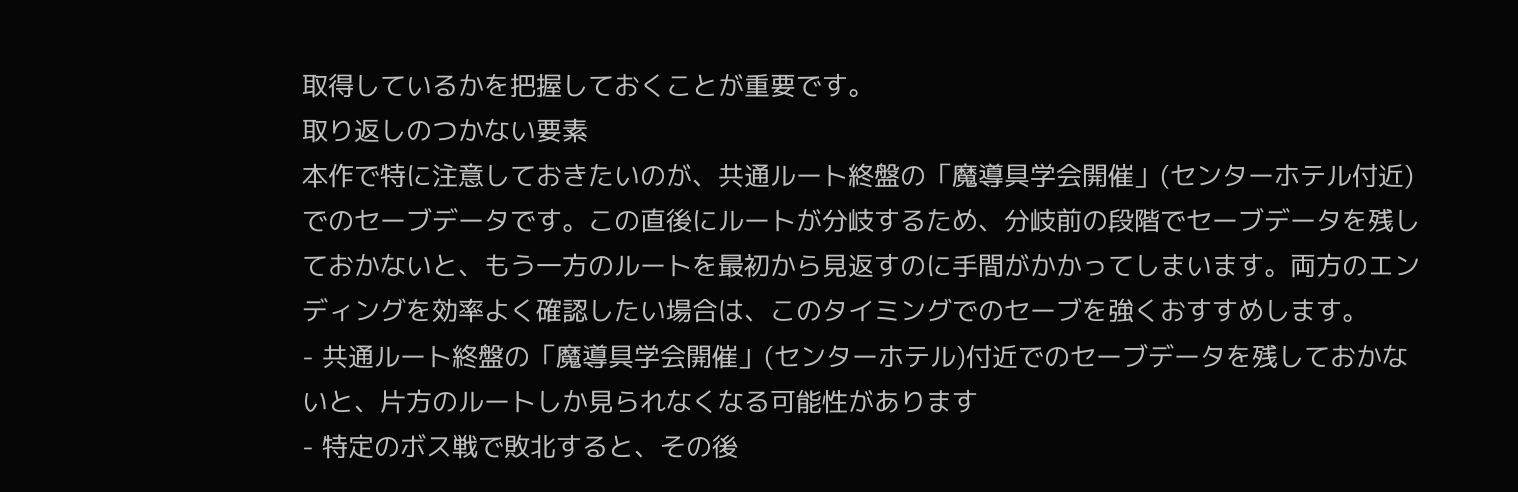取得しているかを把握しておくことが重要です。
取り返しのつかない要素
本作で特に注意しておきたいのが、共通ルート終盤の「魔導具学会開催」(センターホテル付近)でのセーブデータです。この直後にルートが分岐するため、分岐前の段階でセーブデータを残しておかないと、もう一方のルートを最初から見返すのに手間がかかってしまいます。両方のエンディングを効率よく確認したい場合は、このタイミングでのセーブを強くおすすめします。
- 共通ルート終盤の「魔導具学会開催」(センターホテル)付近でのセーブデータを残しておかないと、片方のルートしか見られなくなる可能性があります
- 特定のボス戦で敗北すると、その後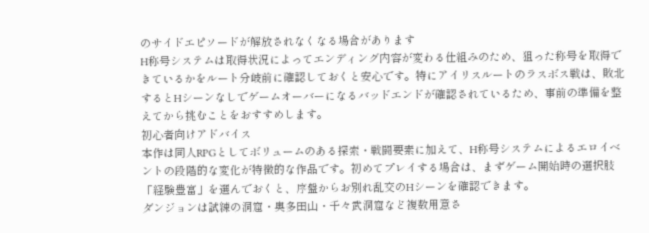のサイドエピソードが解放されなくなる場合があります
H称号システムは取得状況によってエンディング内容が変わる仕組みのため、狙った称号を取得できているかをルート分岐前に確認しておくと安心です。特にアイリスルートのラスボス戦は、敗北するとHシーンなしでゲームオーバーになるバッドエンドが確認されているため、事前の準備を整えてから挑むことをおすすめします。
初心者向けアドバイス
本作は同人RPGとしてボリュームのある探索・戦闘要素に加えて、H称号システムによるエロイベントの段階的な変化が特徴的な作品です。初めてプレイする場合は、まずゲーム開始時の選択肢「経験豊富」を選んでおくと、序盤からお別れ乱交のHシーンを確認できます。
ダンジョンは試練の洞窟・奥多田山・千々武洞窟など複数用意さ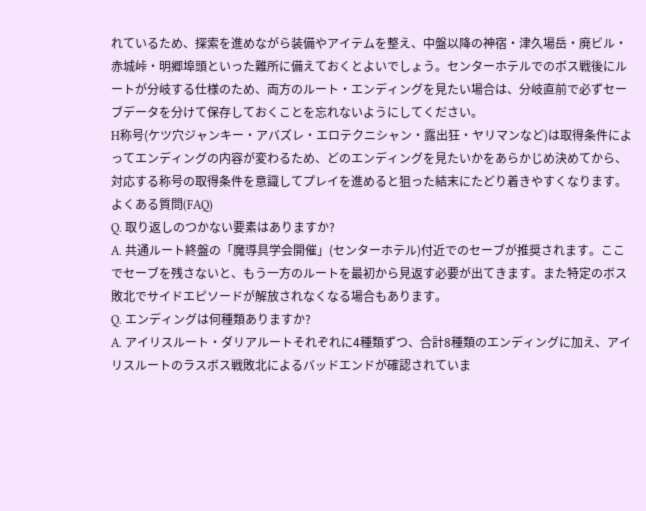れているため、探索を進めながら装備やアイテムを整え、中盤以降の神宿・津久場岳・廃ビル・赤城峠・明郷埠頭といった難所に備えておくとよいでしょう。センターホテルでのボス戦後にルートが分岐する仕様のため、両方のルート・エンディングを見たい場合は、分岐直前で必ずセーブデータを分けて保存しておくことを忘れないようにしてください。
H称号(ケツ穴ジャンキー・アバズレ・エロテクニシャン・露出狂・ヤリマンなど)は取得条件によってエンディングの内容が変わるため、どのエンディングを見たいかをあらかじめ決めてから、対応する称号の取得条件を意識してプレイを進めると狙った結末にたどり着きやすくなります。
よくある質問(FAQ)
Q. 取り返しのつかない要素はありますか?
A. 共通ルート終盤の「魔導具学会開催」(センターホテル)付近でのセーブが推奨されます。ここでセーブを残さないと、もう一方のルートを最初から見返す必要が出てきます。また特定のボス敗北でサイドエピソードが解放されなくなる場合もあります。
Q. エンディングは何種類ありますか?
A. アイリスルート・ダリアルートそれぞれに4種類ずつ、合計8種類のエンディングに加え、アイリスルートのラスボス戦敗北によるバッドエンドが確認されていま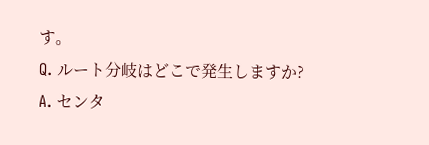す。
Q. ルート分岐はどこで発生しますか?
A. センタ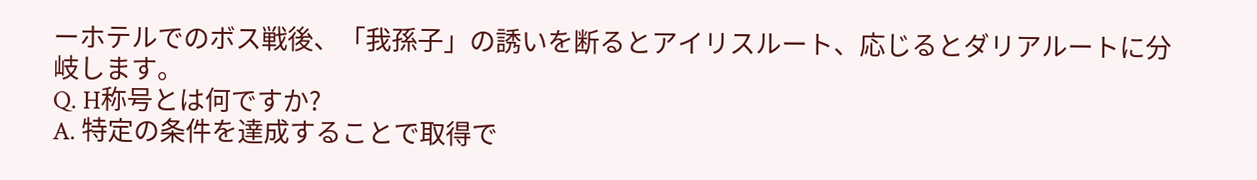ーホテルでのボス戦後、「我孫子」の誘いを断るとアイリスルート、応じるとダリアルートに分岐します。
Q. H称号とは何ですか?
A. 特定の条件を達成することで取得で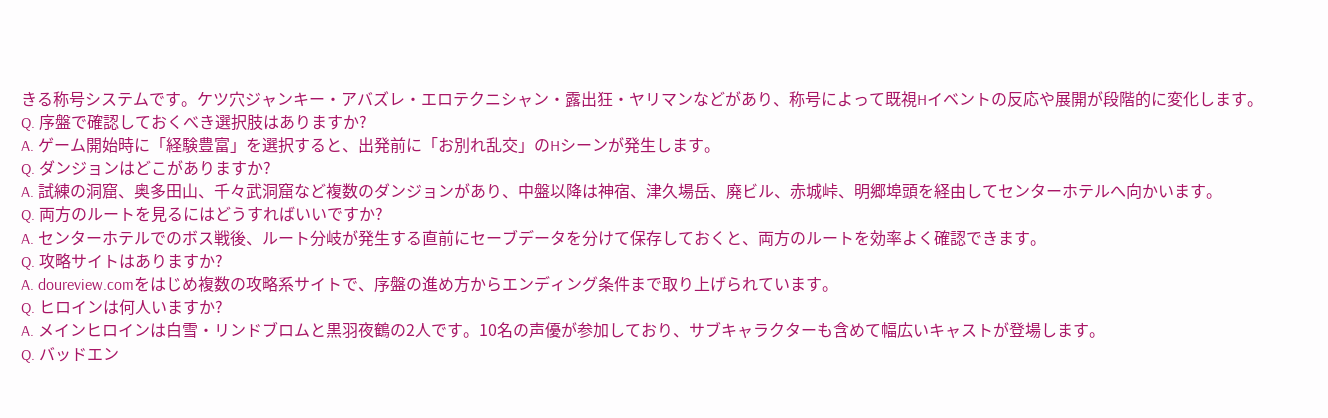きる称号システムです。ケツ穴ジャンキー・アバズレ・エロテクニシャン・露出狂・ヤリマンなどがあり、称号によって既視Hイベントの反応や展開が段階的に変化します。
Q. 序盤で確認しておくべき選択肢はありますか?
A. ゲーム開始時に「経験豊富」を選択すると、出発前に「お別れ乱交」のHシーンが発生します。
Q. ダンジョンはどこがありますか?
A. 試練の洞窟、奥多田山、千々武洞窟など複数のダンジョンがあり、中盤以降は神宿、津久場岳、廃ビル、赤城峠、明郷埠頭を経由してセンターホテルへ向かいます。
Q. 両方のルートを見るにはどうすればいいですか?
A. センターホテルでのボス戦後、ルート分岐が発生する直前にセーブデータを分けて保存しておくと、両方のルートを効率よく確認できます。
Q. 攻略サイトはありますか?
A. doureview.comをはじめ複数の攻略系サイトで、序盤の進め方からエンディング条件まで取り上げられています。
Q. ヒロインは何人いますか?
A. メインヒロインは白雪・リンドブロムと黒羽夜鶴の2人です。10名の声優が参加しており、サブキャラクターも含めて幅広いキャストが登場します。
Q. バッドエン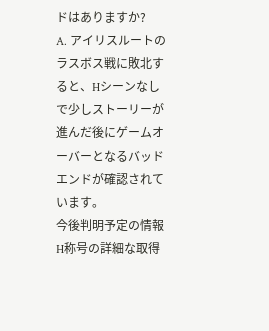ドはありますか?
A. アイリスルートのラスボス戦に敗北すると、Hシーンなしで少しストーリーが進んだ後にゲームオーバーとなるバッドエンドが確認されています。
今後判明予定の情報
H称号の詳細な取得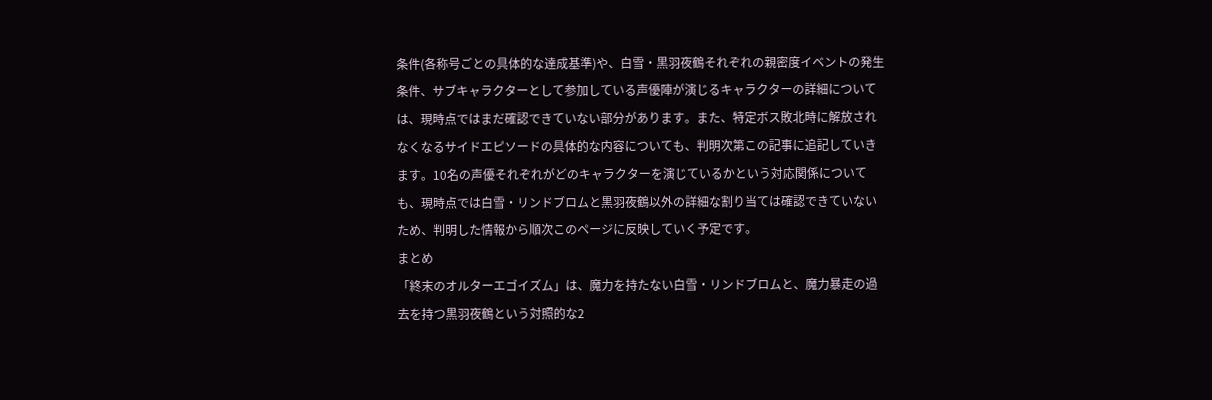条件(各称号ごとの具体的な達成基準)や、白雪・黒羽夜鶴それぞれの親密度イベントの発生条件、サブキャラクターとして参加している声優陣が演じるキャラクターの詳細については、現時点ではまだ確認できていない部分があります。また、特定ボス敗北時に解放されなくなるサイドエピソードの具体的な内容についても、判明次第この記事に追記していきます。10名の声優それぞれがどのキャラクターを演じているかという対応関係についても、現時点では白雪・リンドブロムと黒羽夜鶴以外の詳細な割り当ては確認できていないため、判明した情報から順次このページに反映していく予定です。
まとめ
「終末のオルターエゴイズム」は、魔力を持たない白雪・リンドブロムと、魔力暴走の過去を持つ黒羽夜鶴という対照的な2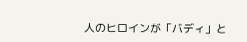人のヒロインが「バディ」と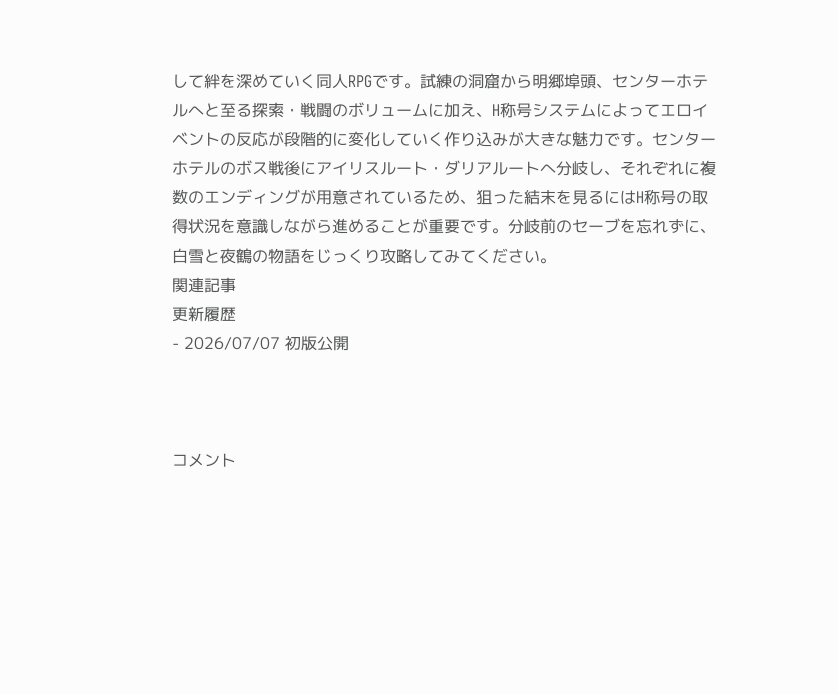して絆を深めていく同人RPGです。試練の洞窟から明郷埠頭、センターホテルへと至る探索・戦闘のボリュームに加え、H称号システムによってエロイベントの反応が段階的に変化していく作り込みが大きな魅力です。センターホテルのボス戦後にアイリスルート・ダリアルートへ分岐し、それぞれに複数のエンディングが用意されているため、狙った結末を見るにはH称号の取得状況を意識しながら進めることが重要です。分岐前のセーブを忘れずに、白雪と夜鶴の物語をじっくり攻略してみてください。
関連記事
更新履歴
- 2026/07/07 初版公開



コメント